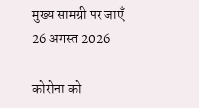मुख्य सामग्री पर जाएँ
26 अगस्त 2026

कोरोना को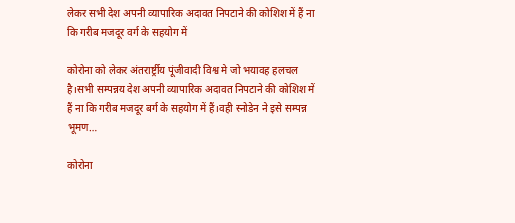लेकर सभी देश अपनी व्यापारिक अदावत निपटाने की कोशिश में हैं ना कि गरीब मजदूर वर्ग के सहयोग में

कोरोना को लेकर अंतरार्ष्ट्रीय पूंजीवादी विश्व मे जो भयावह हलचल है।सभी सम्पन्नय देश अपनी व्यापारिक अदावत निपटाने की कोशिश में हैं ना कि गरीब मजदूर बर्ग के सहयोग में हैं।वही स्नोडेन ने इसे सम्पन्न भूमण…

कोरोना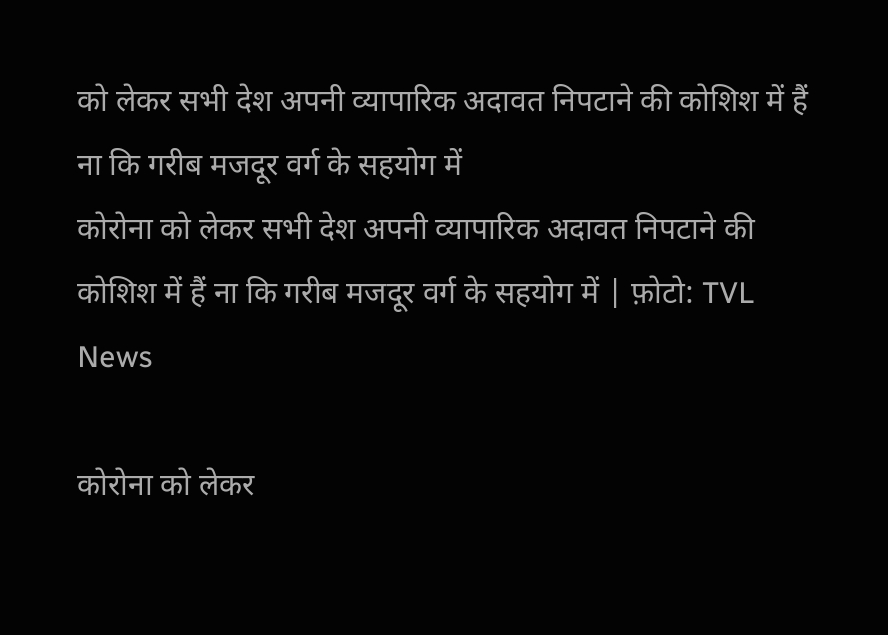को लेकर सभी देश अपनी व्यापारिक अदावत निपटाने की कोशिश में हैं ना कि गरीब मजदूर वर्ग के सहयोग में
कोरोना को लेकर सभी देश अपनी व्यापारिक अदावत निपटाने की कोशिश में हैं ना कि गरीब मजदूर वर्ग के सहयोग में | फ़ोटो: TVL News

कोरोना को लेकर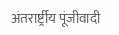अंतरार्ष्ट्रीय पूंजीवादी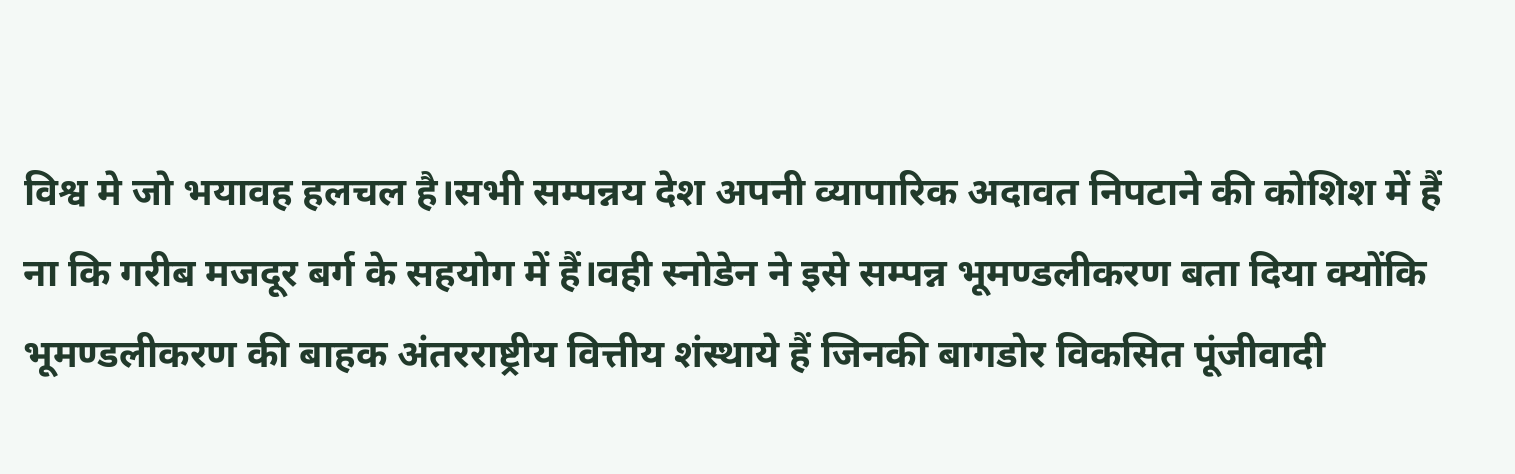विश्व मे जो भयावह हलचल है।सभी सम्पन्नय देश अपनी व्यापारिक अदावत निपटाने की कोशिश में हैं ना कि गरीब मजदूर बर्ग के सहयोग में हैं।वही स्नोडेन ने इसे सम्पन्न भूमण्डलीकरण बता दिया क्योंकि भूमण्डलीकरण की बाहक अंतरराष्ट्रीय वित्तीय शंस्थाये हैं जिनकी बागडोर विकसित पूंजीवादी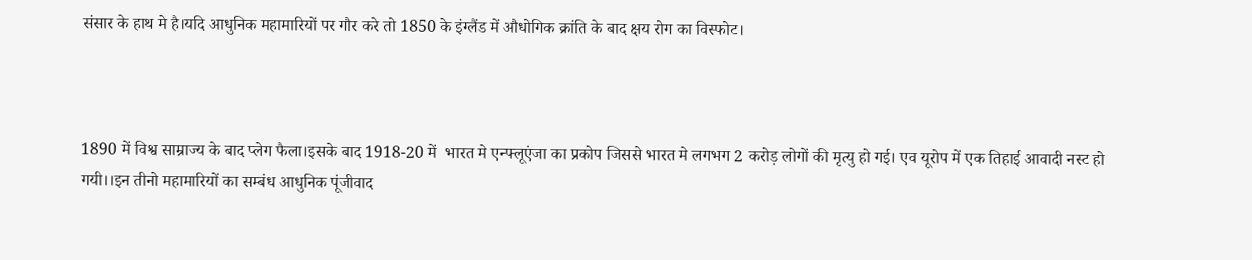संसार के हाथ मे है।यदि आधुनिक महामारियों पर गौर करे तो 1850 के इंग्लैंड में औधोगिक क्रांति के बाद क्षय रोग का विस्फोट।



1890 में विश्व साम्राज्य के बाद प्लेग फैला।इसके बाद 1918-20 में  भारत मे एन्फ्लूएंजा का प्रकोप जिससे भारत मे लगभग 2 करोड़ लोगों की मृत्यु हो गई। एव यूरोप में एक तिहाई आवादी नस्ट हो गयी।।इन तीनो महामारियों का सम्बंध आधुनिक पूंजीवाद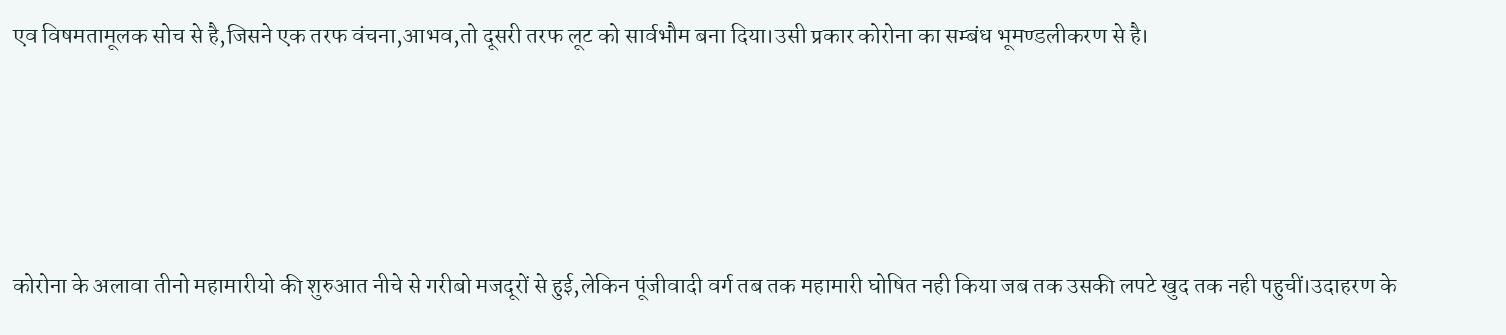एव विषमतामूलक सोच से है,जिसने एक तरफ वंचना,आभव,तो दूसरी तरफ लूट को सार्वभौम बना दिया।उसी प्रकार कोरोना का सम्बंध भूमण्डलीकरण से है।




कोरोना के अलावा तीनो महामारीयो की शुरुआत नीचे से गरीबो मजदूरों से हुई,लेकिन पूंजीवादी वर्ग तब तक महामारी घोषित नही किया जब तक उसकी लपटे खुद तक नही पहुचीं।उदाहरण के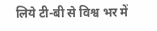लिये टी-बी से विश्व भर में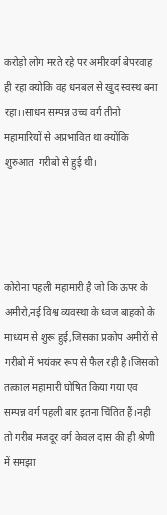करोड़ो लोग मरते रहे पर अमीरवर्ग बेपरवाह ही रहा क्योकि वह धनबल से खुद स्वस्थ बना रहा।।साधन सम्पन्न उच्च वर्ग तीनो महामारियों से अप्रभावित था क्योंकि शुरुआत  गरीबो से हुई थी।




कोरोना पहली महामारी है जो कि ऊपर के अमीरो,नई विश्व व्यवस्था के ध्वज बाहको के माध्यम से शुरू हुई,जिसका प्रकोप अमीरों से गरीबो में भयंकर रूप से फैल रही है।जिसको तत्काल महामारी घोषित किया गया एव सम्पन्न वर्ग पहली बार इतना चिंतित हैं।नही तो गरीब मजदूर वर्ग केवल दास की ही श्रेणी में समझा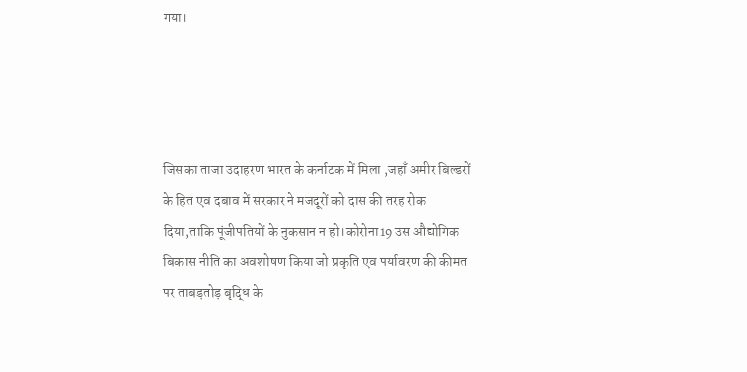गया।




जिसका ताजा उदाहरण भारत के कर्नाटक में मिला ,जहाँ अमीर बिल्डरों के हित एव दबाव में सरकार ने मजदूरों को दास की तरह रोक दिया,ताकि पूंजीपतियों के नुकसान न हो।कोरोना19 उस औद्योगिक बिकास नीति का अवशोषण किया जो प्रकृति एव पर्यावरण की कीमत पर ताबड़तोड़ बृद्धि के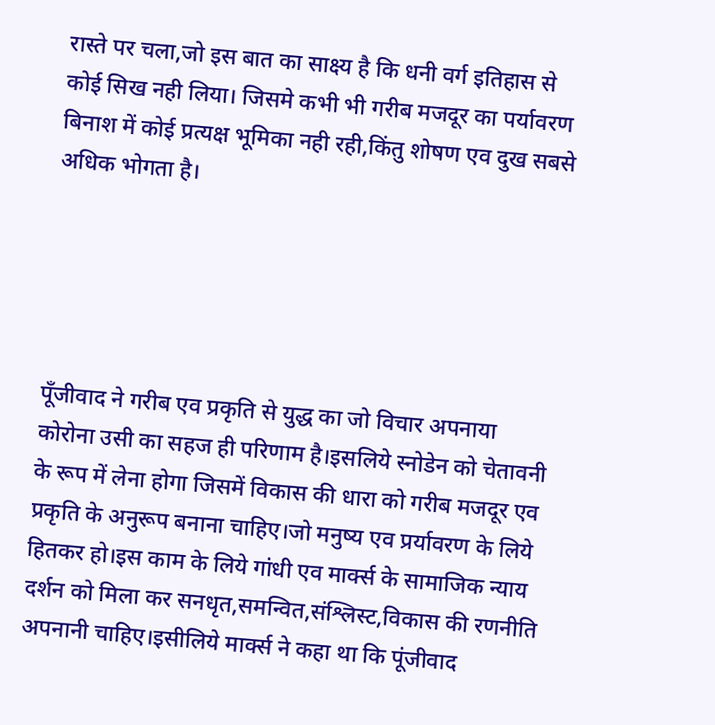रास्ते पर चला,जो इस बात का साक्ष्य है कि धनी वर्ग इतिहास से कोई सिख नही लिया। जिसमे कभी भी गरीब मजदूर का पर्यावरण बिनाश में कोई प्रत्यक्ष भूमिका नही रही,किंतु शोषण एव दुख सबसे अधिक भोगता है।





पूँजीवाद ने गरीब एव प्रकृति से युद्ध का जो विचार अपनाया कोरोना उसी का सहज ही परिणाम है।इसलिये स्नोडेन को चेतावनी के रूप में लेना होगा जिसमें विकास की धारा को गरीब मजदूर एव प्रकृति के अनुरूप बनाना चाहिए।जो मनुष्य एव प्रर्यावरण के लिये हितकर हो।इस काम के लिये गांधी एव मार्क्स के सामाजिक न्याय दर्शन को मिला कर सनधृत,समन्वित,संश्लिस्ट,विकास की रणनीति अपनानी चाहिए।इसीलिये मार्क्स ने कहा था कि पूंजीवाद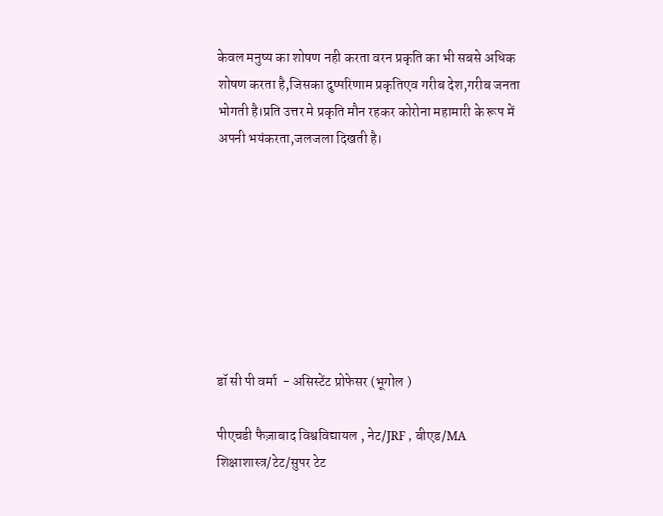केवल मनुष्य का शोषण नही करता वरन प्रकृति का भी सबसे अधिक शोषण करता है,जिसका दुष्परिणाम प्रकृतिएव गरीब देश,गरीब जनता भोगती है।प्रति उत्तर मे प्रकृति मौन रहकर कोरोना महामारी के रूप में अपनी भयंकरता,जलजला दिखती है।








डॉ सी पी वर्मा  - असिस्टेंट प्रोफेसर (भूगोल )

पीएचडी फैज़ाबाद विश्वविद्यायल , नेट/JRF , बीएड/MA शिक्षाशास्त्र/टेट/सुपर टेट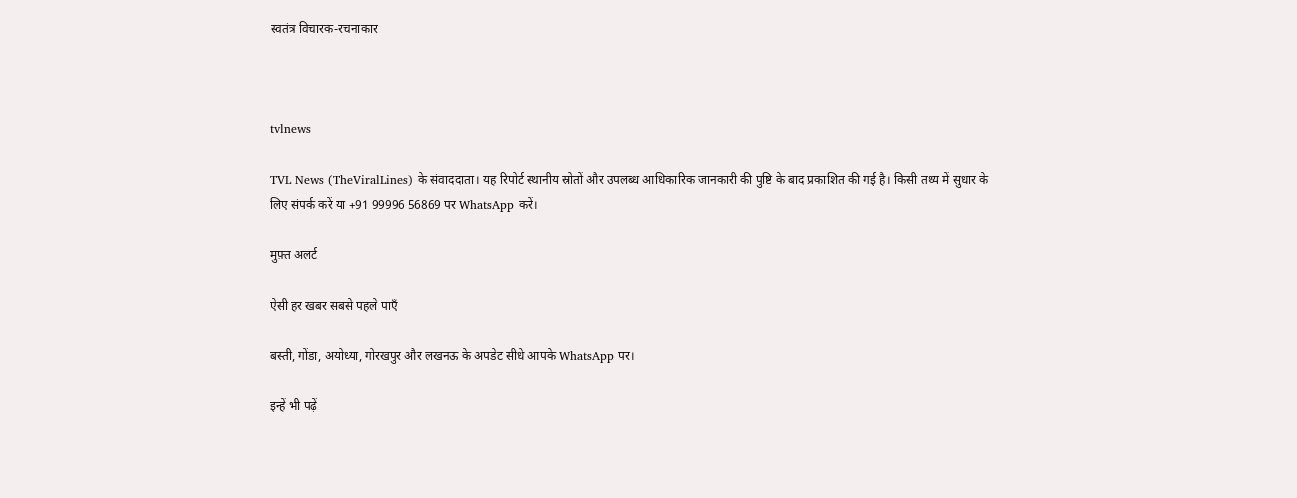स्वतंत्र विचारक-रचनाकार



tvlnews

TVL News (TheViralLines) के संवाददाता। यह रिपोर्ट स्थानीय स्रोतों और उपलब्ध आधिकारिक जानकारी की पुष्टि के बाद प्रकाशित की गई है। किसी तथ्य में सुधार के लिए संपर्क करें या +91 99996 56869 पर WhatsApp करें।

मुफ़्त अलर्ट

ऐसी हर खबर सबसे पहले पाएँ

बस्ती, गोंडा, अयोध्या, गोरखपुर और लखनऊ के अपडेट सीधे आपके WhatsApp पर।

इन्हें भी पढ़ें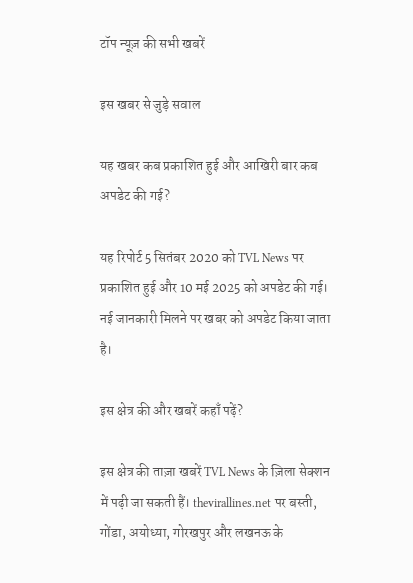टॉप न्यूज़ की सभी खबरें

इस खबर से जुड़े सवाल

यह खबर कब प्रकाशित हुई और आखिरी बार कब अपडेट की गई?

यह रिपोर्ट 5 सितंबर 2020 को TVL News पर प्रकाशित हुई और 10 मई 2025 को अपडेट की गई। नई जानकारी मिलने पर खबर को अपडेट किया जाता है।

इस क्षेत्र की और खबरें कहाँ पढ़ें?

इस क्षेत्र की ताज़ा खबरें TVL News के ज़िला सेक्शन में पढ़ी जा सकती हैं। thevirallines.net पर बस्ती, गोंडा, अयोध्या, गोरखपुर और लखनऊ के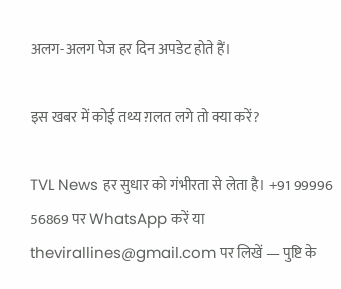अलग-अलग पेज हर दिन अपडेट होते हैं।

इस खबर में कोई तथ्य ग़लत लगे तो क्या करें?

TVL News हर सुधार को गंभीरता से लेता है। +91 99996 56869 पर WhatsApp करें या thevirallines@gmail.com पर लिखें — पुष्टि के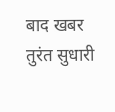बाद खबर तुरंत सुधारी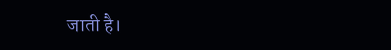जाती है।